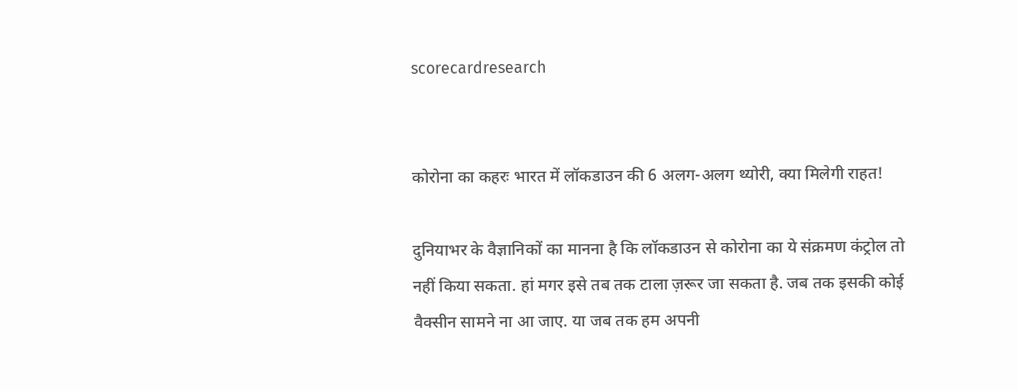scorecardresearch


कोरोना का कहरः भारत में लॉकडाउन की 6 अलग-अलग थ्योरी, क्या मिलेगी राहत!

दुनियाभर के वैज्ञानिकों का मानना है कि लॉकडाउन से कोरोना का ये संक्रमण कंट्रोल तो नहीं किया सकता. हां मगर इसे तब तक टाला ज़रूर जा सकता है. जब तक इसकी कोई वैक्सीन सामने ना आ जाए. या जब तक हम अपनी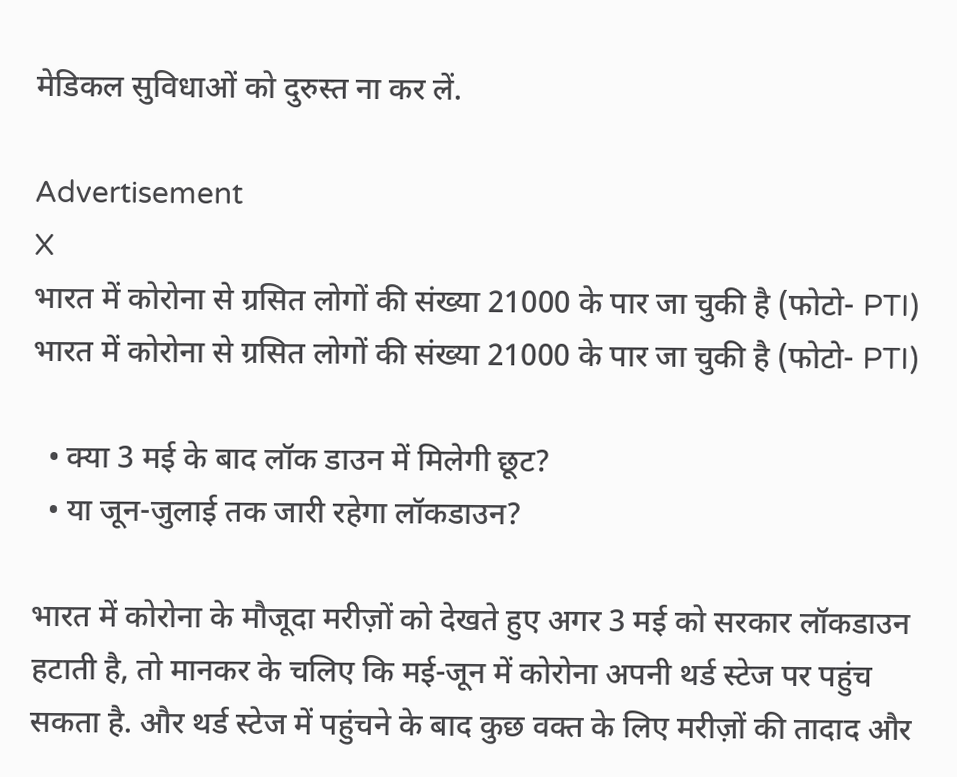मेडिकल सुविधाओं को दुरुस्त ना कर लें.

Advertisement
X
भारत में कोरोना से ग्रसित लोगों की संख्या 21000 के पार जा चुकी है (फोटो- PTI)
भारत में कोरोना से ग्रसित लोगों की संख्या 21000 के पार जा चुकी है (फोटो- PTI)

  • क्या 3 मई के बाद लॉक डाउन में मिलेगी छूट?
  • या जून-जुलाई तक जारी रहेगा लॉकडाउन?

भारत में कोरोना के मौजूदा मरीज़ों को देखते हुए अगर 3 मई को सरकार लॉकडाउन हटाती है, तो मानकर के चलिए कि मई-जून में कोरोना अपनी थर्ड स्टेज पर पहुंच सकता है. और थर्ड स्टेज में पहुंचने के बाद कुछ वक्त के लिए मरीज़ों की तादाद और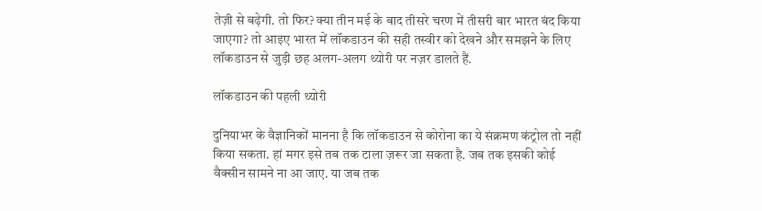तेज़ी से बढ़ेगी. तो फिर? क्या तीन मई के बाद तीसरे चरण में तीसरी बार भारत बंद किया जाएगा? तो आइए भारत में लॉकडाउन की सही तस्वीर को देखने और समझने के लिए लॉकडाउन से जुड़ी छह अलग-अलग थ्योरी पर नज़र डालते हैं.

लॉकडाउन की पहली थ्योरी

दुनियाभर के वैज्ञानिकों मानना है कि लॉकडाउन से कोरोना का ये संक्रमण कंट्रोल तो नहीं किया सकता. हां मगर इसे तब तक टाला ज़रूर जा सकता है. जब तक इसकी कोई वैक्सीन सामने ना आ जाए. या जब तक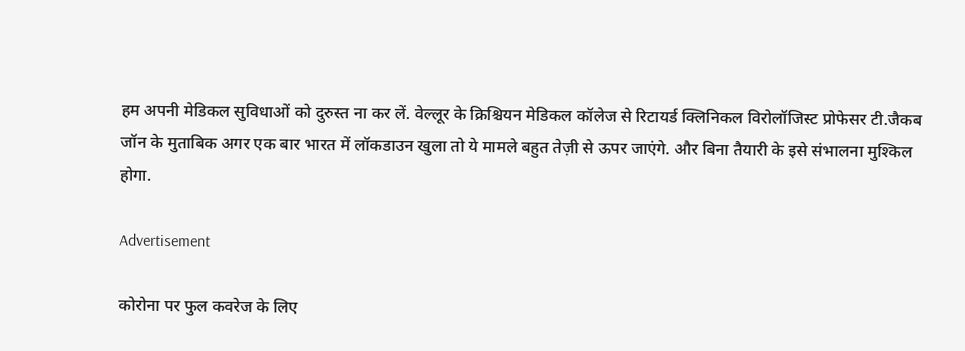हम अपनी मेडिकल सुविधाओं को दुरुस्त ना कर लें. वेल्लूर के क्रिश्चियन मेडिकल कॉलेज से रिटायर्ड क्लिनिकल विरोलॉजिस्ट प्रोफेसर टी.जैकब जॉन के मुताबिक अगर एक बार भारत में लॉकडाउन खुला तो ये मामले बहुत तेज़ी से ऊपर जाएंगे. और बिना तैयारी के इसे संभालना मुश्किल होगा.

Advertisement

कोरोना पर फुल कवरेज के लि‍ए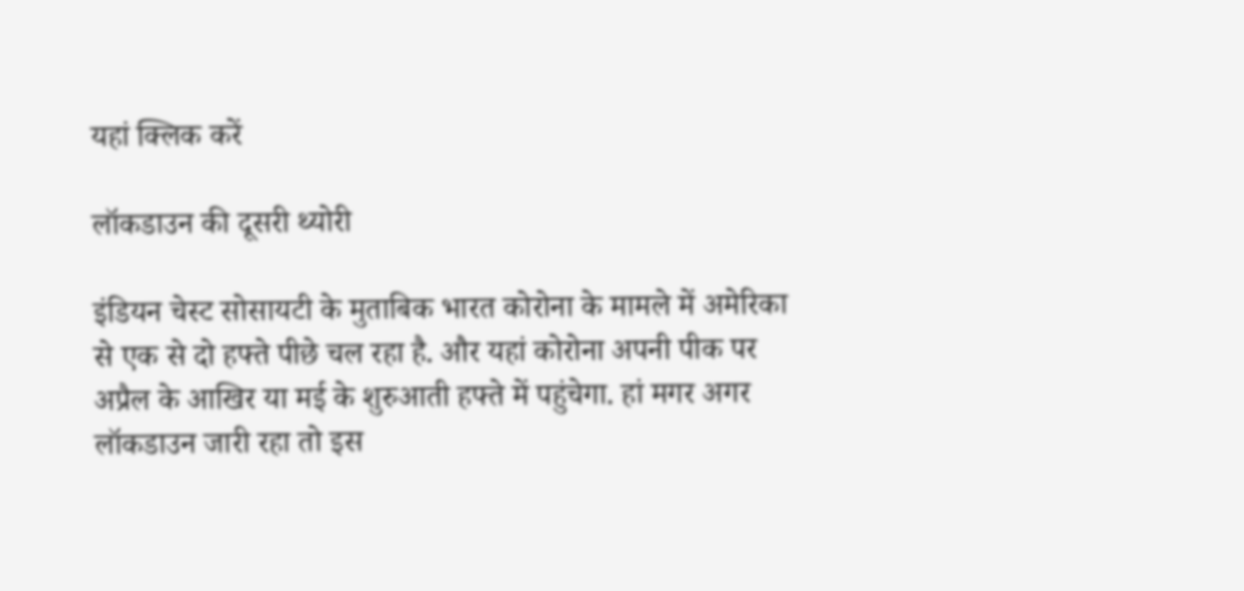यहां क्लिक करें

लॉकडाउन की दूसरी थ्योरी

इंडियन चेस्ट सोसायटी के मुताबिक भारत कोरोना के मामले में अमेरिका से एक से दो हफ्ते पीछे चल रहा है. और यहां कोरोना अपनी पीक पर अप्रैल के आखिर या मई के शुरुआती हफ्ते में पहुंचेगा. हां मगर अगर लॉकडाउन जारी रहा तो इस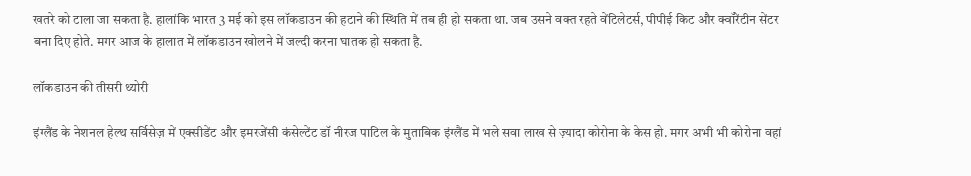खतरे को टाला जा सकता है. हालांकि भारत 3 मई को इस लॉकडाउन की हटाने की स्थिति में तब ही हो सकता था. जब उसने वक्त रहते वेंटिलेटर्स, पीपीई किट और क्वॉरेंटीन सेंटर बना दिए होते. मगर आज के हालात में लॉकडाउन खोलने में जल्दी करना घातक हो सकता है.

लॉकडाउन की तीसरी थ्योरी

इंग्लैंड के नेशनल हेल्थ सर्विसेज़ में एक्सीडेंट और इमरजेंसी कंसेल्टेंट डॉ नीरज पाटिल के मुताबिक इंग्लैंड में भले सवा लाख से ज़्यादा कोरोना के केस हो. मगर अभी भी कोरोना वहां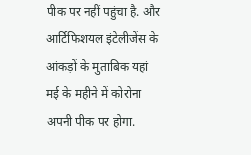पीक पर नहीं पहुंचा है. और आर्टिफिशयल इंटेलीजेंस के आंकड़ों के मुताबिक यहां मई के महीने में कोरोना अपनी पीक पर होगा.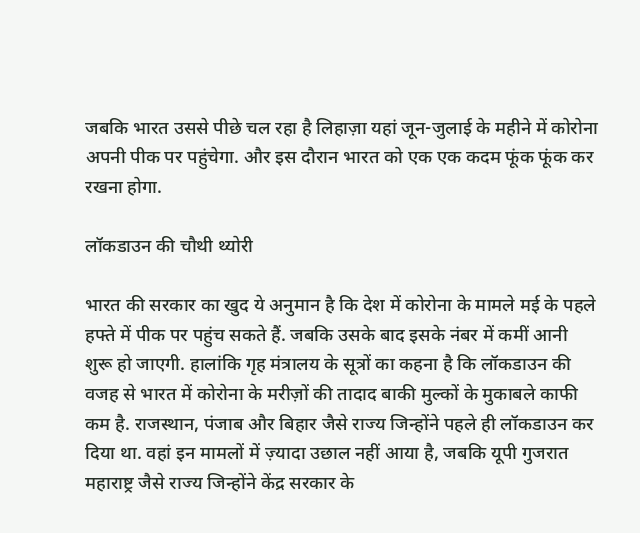जबकि भारत उससे पीछे चल रहा है लिहाज़ा यहां जून-जुलाई के महीने में कोरोना अपनी पीक पर पहुंचेगा. और इस दौरान भारत को एक एक कदम फूंक फूंक कर रखना होगा.

लॉकडाउन की चौथी थ्योरी

भारत की सरकार का खुद ये अनुमान है कि देश में कोरोना के मामले मई के पहले हफ्ते में पीक पर पहुंच सकते हैं. जबकि उसके बाद इसके नंबर में कमीं आनी शुरू हो जाएगी. हालांकि गृह मंत्रालय के सूत्रों का कहना है कि लॉकडाउन की वजह से भारत में कोरोना के मरीज़ों की तादाद बाकी मुल्कों के मुकाबले काफी कम है. राजस्थान, पंजाब और बिहार जैसे राज्य जिन्होंने पहले ही लॉकडाउन कर दिया था. वहां इन मामलों में ज़्यादा उछाल नहीं आया है, जबकि यूपी गुजरात महाराष्ट्र जैसे राज्य जिन्होंने केंद्र सरकार के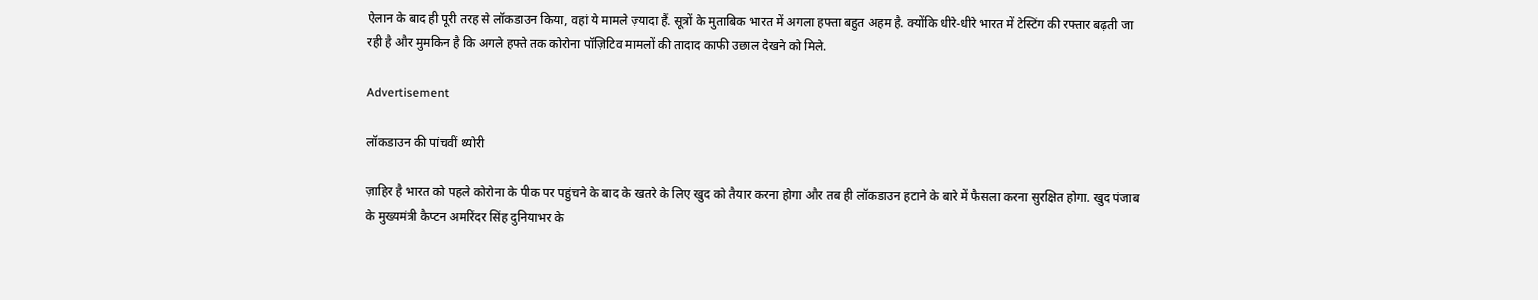ऐलान के बाद ही पूरी तरह से लॉकडाउन किया, वहां ये मामले ज़्यादा हैं. सूत्रों के मुताबिक भारत में अगला हफ्ता बहुत अहम है. क्योंकि धीरे-धीरे भारत में टेस्टिंग की रफ्तार बढ़ती जा रही है और मुमकिन है कि अगले हफ्ते तक कोरोना पॉज़िटिव मामलों की तादाद काफी उछाल देखने को मिले.

Advertisement

लॉकडाउन की पांचवीं थ्योरी

ज़ाहिर है भारत को पहले कोरोना के पीक पर पहुंचने के बाद के खतरे के लिए खुद को तैयार करना होगा और तब ही लॉकडाउन हटाने के बारे में फैसला करना सुरक्षित होगा. खुद पंजाब के मुख्यमंत्री कैप्टन अमरिंदर सिंह दुनियाभर के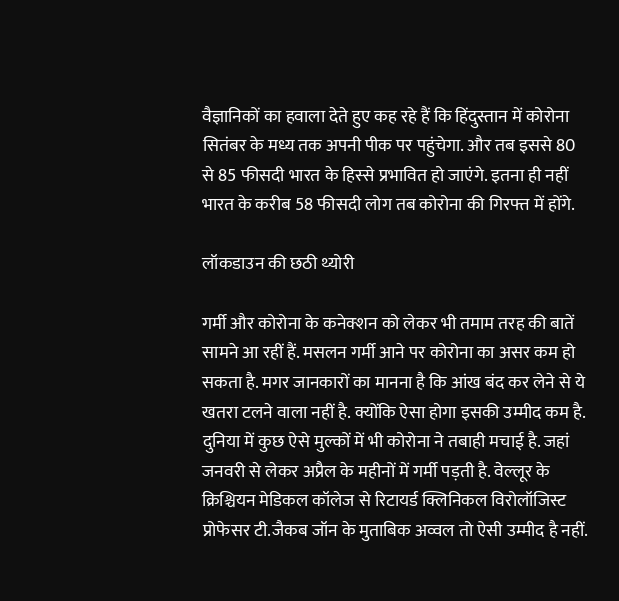वैज्ञानिकों का हवाला देते हुए कह रहे हैं कि हिंदुस्तान में कोरोना सितंबर के मध्य तक अपनी पीक पर पहुंचेगा. और तब इससे 80 से 85 फीसदी भारत के हिस्से प्रभावित हो जाएंगे. इतना ही नहीं भारत के करीब 58 फीसदी लोग तब कोरोना की गिरफ्त में होंगे.

लॉकडाउन की छठी थ्योरी

गर्मी और कोरोना के कनेक्शन को लेकर भी तमाम तरह की बातें सामने आ रहीं हैं. मसलन गर्मी आने पर कोरोना का असर कम हो सकता है. मगर जानकारों का मानना है कि आंख बंद कर लेने से ये खतरा टलने वाला नहीं है. क्योंकि ऐसा होगा इसकी उम्मीद कम है. दुनिया में कुछ ऐसे मुल्कों में भी कोरोना ने तबाही मचाई है. जहां जनवरी से लेकर अप्रैल के महीनों में गर्मी पड़ती है. वेल्लूर के क्रिश्चियन मेडिकल कॉलेज से रिटायर्ड क्लिनिकल विरोलॉजिस्ट प्रोफेसर टी.जैकब जॉन के मुताबिक अव्वल तो ऐसी उम्मीद है नहीं.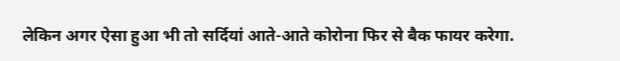लेकिन अगर ऐसा हुआ भी तो सर्दियां आते-आते कोरोना फिर से बैक फायर करेगा.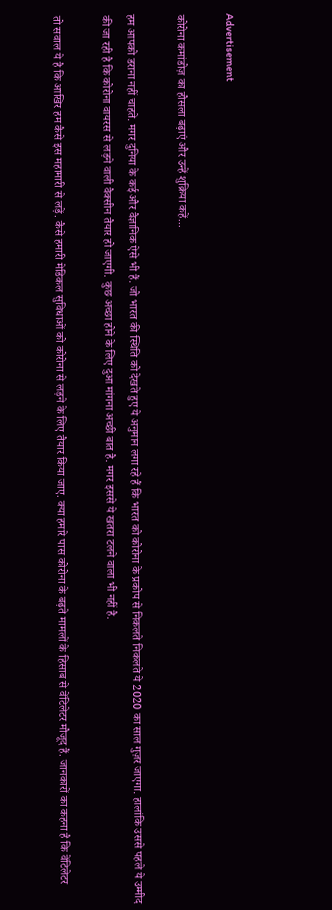Advertisement

कोरोना कमांडोज़ का हौसला बढ़ाएं और उन्हें शुक्रिया कहें...

हम आपको डराना नहीं चाहते. मगर दुनिया के कई और वैज्ञानिक ऐसे भी हैं. जो भारत की स्थिति को देखते हुए ये अनुमान लगा रहे हैं कि भारत को कोरोना के प्रकोप से निकलते निकलते ये 2020 का साल गुज़र जाएगा. हालांकि उससे पहले ये उम्मीद की जा रही है कि कोरोना वायरस से लड़ने वाली वैक्सीन तैयार हो जाएगी. कुछ अच्छा होने के लिए दुआ मांगना अच्छी बात है. मगर इससे ये खतरा टलने वाला भी नहीं है.

तो सवाल ये है कि आखिर हम कैसे इस महामारी से लड़ें. कैसे हमारी मेडिकल सुविधाओं को कोरोना से लड़ने के लिए तैयार किया जाए. क्या हमारे पास कोरोना के बढ़ते मामलों के हिसाब से वेंटिलेटर मौजूद हैं. जानकारों का कहना है कि वेंटिलेटर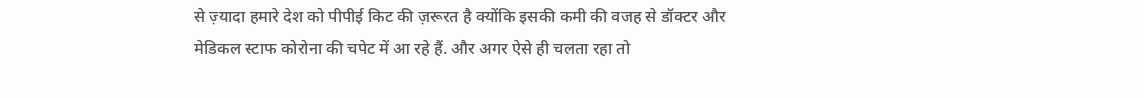से ज़्यादा हमारे देश को पीपीई किट की ज़रूरत है क्योंकि इसकी कमी की वजह से डॉक्टर और मेडिकल स्टाफ कोरोना की चपेट में आ रहे हैं. और अगर ऐसे ही चलता रहा तो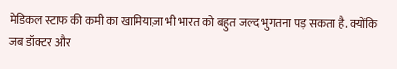मेडिकल स्टाफ की कमी का खामियाज़ा भी भारत को बहुत जल्द भुगतना पड़ सकता है. क्योंकि जब डॉक्टर और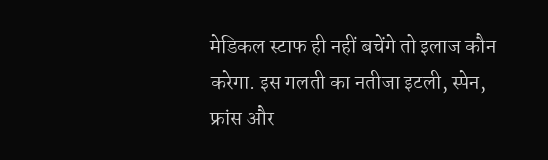मेडिकल स्टाफ ही नहीं बचेंगे तो इलाज कौन करेगा. इस गलती का नतीजा इटली, स्पेन, फ्रांस और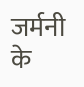जर्मनी के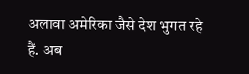अलावा अमेरिका जैसे देश भुगत रहे हैं. अब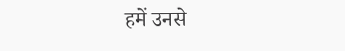हमें उनसे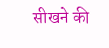सीखने की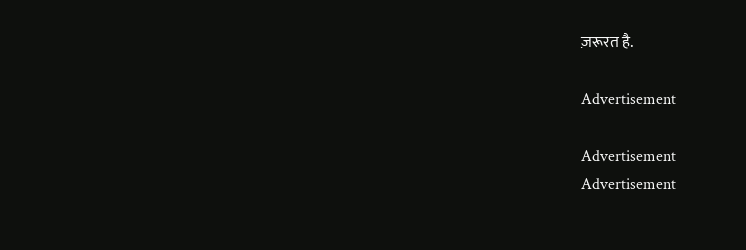ज़रूरत है.

Advertisement

Advertisement
Advertisement